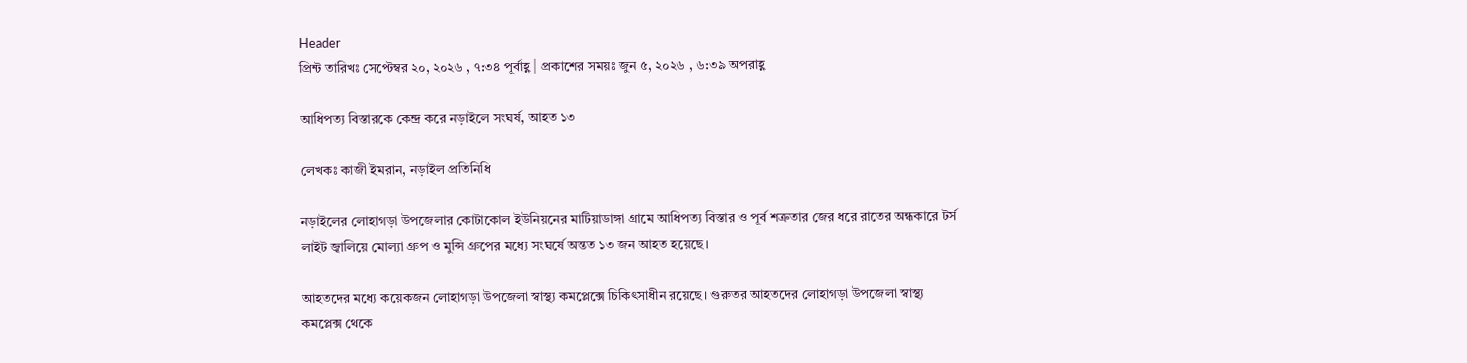Header
প্রিন্ট তারিখঃ সেপ্টেম্বর ২০, ২০২৬ , ৭:৩৪ পূর্বাহ্ণ | প্রকাশের সময়ঃ জুন ৫, ২০২৬ , ৬:৩৯ অপরাহ্ণ

আধিপত্য বিস্তারকে কেন্দ্র করে নড়াইলে সংঘর্ষ, আহত ১৩

লেখকঃ কাজী ইমরান, নড়াইল প্রতিনিধি

নড়াইলের লোহাগড়া উপজেলার কোটাকোল ইউনিয়নের মাটিয়াডাঙ্গা গ্রামে আধিপত্য বিস্তার ও পূর্ব শত্রুতার জের ধরে রাতের অন্ধকারে টর্স লাইট জ্বালিয়ে মোল্যা গ্রুপ ও মুন্সি গ্রুপের মধ্যে সংঘর্ষে অন্তত ১৩ জন আহত হয়েছে।

আহতদের মধ্যে কয়েকজন লোহাগড়া উপজেলা স্বাস্থ্য কমপ্লেক্সে চিকিৎসাধীন রয়েছে। গুরুতর আহতদের লোহাগড়া উপজেলা স্বাস্থ্য কমপ্লেক্স থেকে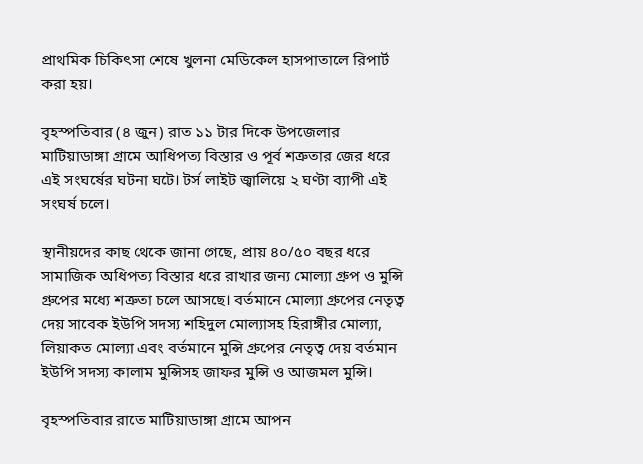প্রাথমিক চিকিৎসা শেষে খুলনা মেডিকেল হাসপাতালে রিপার্ট করা হয়।

বৃহস্পতিবার (৪ জুন) রাত ১১ টার দিকে উপজেলার মাটিয়াডাঙ্গা গ্রামে আধিপত্য বিস্তার ও পূর্ব শত্রুতার জের ধরে এই সংঘর্ষের ঘটনা ঘটে। টর্স লাইট জ্বালিয়ে ২ ঘণ্টা ব্যাপী এই সংঘর্ষ চলে।

স্থানীয়দের কাছ থেকে জানা গেছে, প্রায় ৪০/৫০ বছর ধরে সামাজিক অধিপত্য বিস্তার ধরে রাখার জন্য মোল্যা গ্রুপ ও মুন্সি গ্রুপের মধ্যে শত্রুতা চলে আসছে। বর্তমানে মোল্যা গ্রুপের নেতৃত্ব দেয় সাবেক ইউপি সদস্য শহিদুল মোল্যাসহ হিরাঙ্গীর মোল্যা, লিয়াকত মোল্যা এবং বর্তমানে মুন্সি গ্রুপের নেতৃত্ব দেয় বর্তমান ইউপি সদস্য কালাম মুন্সিসহ জাফর মুন্সি ও আজমল মুন্সি।

বৃহস্পতিবার রাতে মাটিয়াডাঙ্গা গ্রামে আপন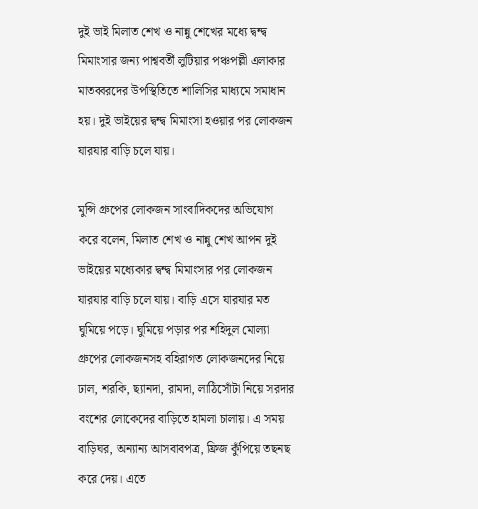দুই ভাই মিলাত শেখ ও নান্নু শেখের মধ্যে দ্বন্দ্ব মিমাংসার জন্য পাশ্ববর্তী লুটিয়ার পঞ্চপল্লী এলাকার মাতব্বরদের উপস্থিতিতে শালিসির মাধ্যমে সমাধান হয়। দুই ভাইয়ের দ্বন্দ্ব মিমাংসা হওয়ার পর লোকজন যারযার বাড়ি চলে যায়।

মুন্সি গ্রুপের লোকজন সাংবাদিকদের অভিযোগ করে বলেন, মিলাত শেখ ও নান্নু শেখ আপন দুই ভাইয়ের মধ্যেকার দ্বন্দ্ব মিমাংসার পর লোকজন যারযার বাড়ি চলে যায়। বাড়ি এসে যারযার মত ঘুমিয়ে পড়ে। ঘুমিয়ে পড়ার পর শহিদুল মোল্যা গ্রুপের লোকজনসহ বহিরাগত লোকজনদের নিয়ে ঢাল, শরকি, ছ্যানদা, রামদা, লাঠিসোঁটা নিয়ে সরদার বংশের লোকেদের বাড়িতে হামলা চালায়। এ সময় বাড়িঘর, অন্যান্য আসবাবপত্র, ফ্রিজ কুঁপিয়ে তছনছ করে দেয়। এতে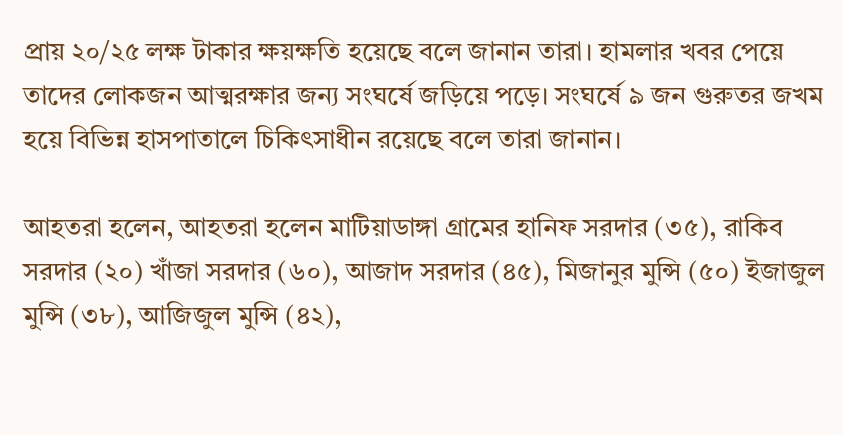প্রায় ২০/২৫ লক্ষ টাকার ক্ষয়ক্ষতি হয়েছে বলে জানান তারা। হামলার খবর পেয়ে তাদের লোকজন আত্মরক্ষার জন্য সংঘর্ষে জড়িয়ে পড়ে। সংঘর্ষে ৯ জন গুরুতর জখম হয়ে বিভিন্ন হাসপাতালে চিকিৎসাধীন রয়েছে বলে তারা জানান।

আহতরা হলেন, আহতরা হলেন মাটিয়াডাঙ্গা গ্রামের হানিফ সরদার (৩৫), রাকিব সরদার (২০) খাঁজা সরদার (৬০), আজাদ সরদার (৪৫), মিজানুর মুন্সি (৫০) ইজাজুল মুন্সি (৩৮), আজিজুল মুন্সি (৪২),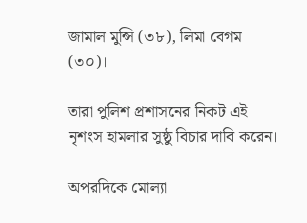জামাল মুন্সি (৩৮), লিমা বেগম (৩০)।

তারা পুলিশ প্রশাসনের নিকট এই নৃশংস হামলার সুষ্ঠু বিচার দাবি করেন।

অপরদিকে মোল্যা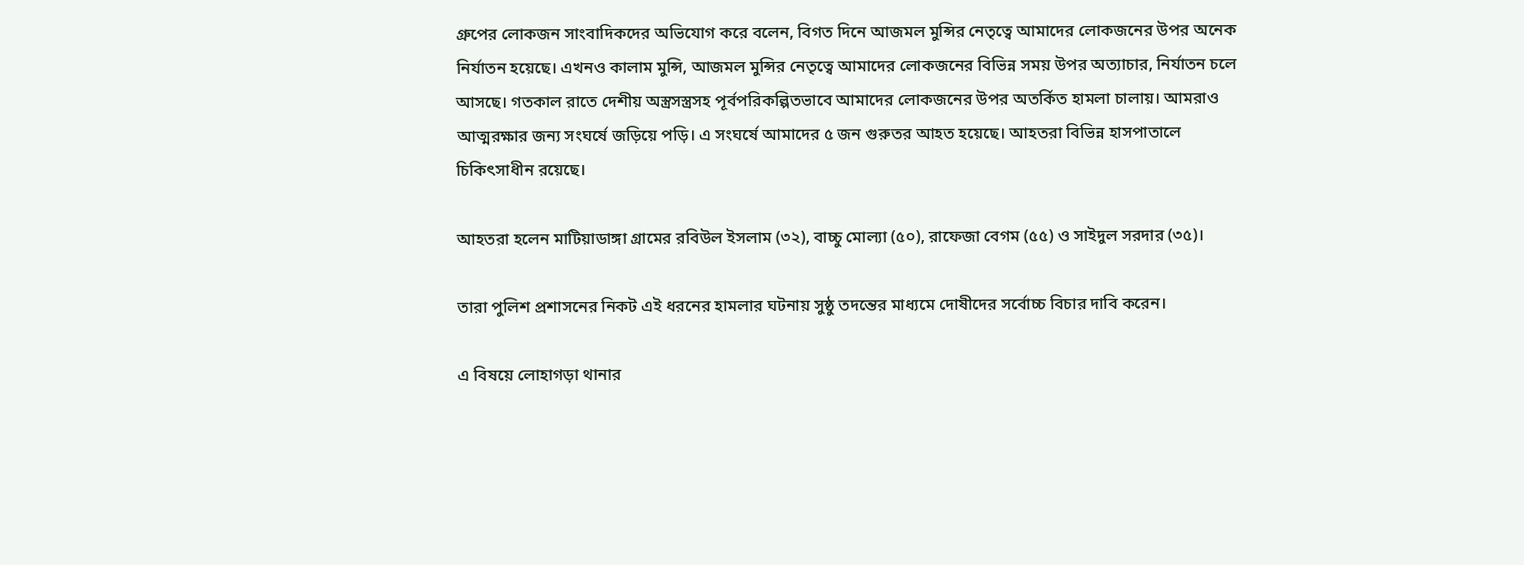গ্রুপের লোকজন সাংবাদিকদের অভিযোগ করে বলেন, বিগত দিনে আজমল মুন্সির নেতৃত্বে আমাদের লোকজনের উপর অনেক নির্যাতন হয়েছে। এখনও কালাম মুন্সি, আজমল মুন্সির নেতৃত্বে আমাদের লোকজনের বিভিন্ন সময় উপর অত্যাচার, নির্যাতন চলে আসছে। গতকাল রাতে দেশীয় অস্ত্রসস্ত্রসহ পূর্বপরিকল্পিতভাবে আমাদের লোকজনের উপর অতর্কিত হামলা চালায়। আমরাও আত্মরক্ষার জন্য সংঘর্ষে জড়িয়ে পড়ি। এ সংঘর্ষে আমাদের ৫ জন গুরুতর আহত হয়েছে। আহতরা বিভিন্ন হাসপাতালে চিকিৎসাধীন রয়েছে।

আহতরা হলেন মাটিয়াডাঙ্গা গ্রামের রবিউল ইসলাম (৩২), বাচ্চু মোল্যা (৫০), রাফেজা বেগম (৫৫) ও সাইদুল সরদার (৩৫)।

তারা পুলিশ প্রশাসনের নিকট এই ধরনের হামলার ঘটনায় সুষ্ঠু তদন্তের মাধ্যমে দোষীদের সর্বোচ্চ বিচার দাবি করেন।

এ বিষয়ে লোহাগড়া থানার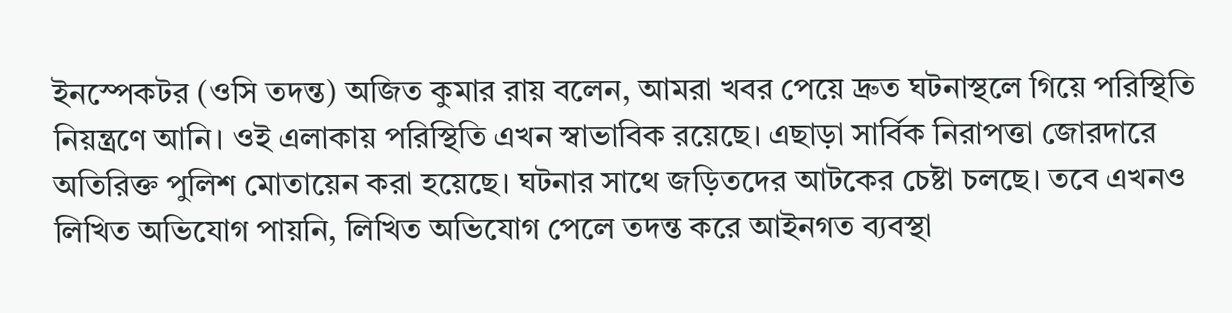ইনস্পেকটর (ওসি তদন্ত) অজিত কুমার রায় বলেন, আমরা খবর পেয়ে দ্রুত ঘটনাস্থলে গিয়ে পরিস্থিতি নিয়ন্ত্রণে আনি। ওই এলাকায় পরিস্থিতি এখন স্বাভাবিক রয়েছে। এছাড়া সার্বিক নিরাপত্তা জোরদারে অতিরিক্ত পুলিশ মোতায়েন করা হয়েছে। ঘটনার সাথে জড়িতদের আটকের চেষ্টা চলছে। তবে এখনও লিখিত অভিযোগ পায়নি, লিখিত অভিযোগ পেলে তদন্ত করে আইনগত ব্যবস্থা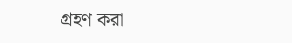গ্রহণ করা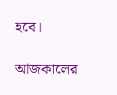হবে।

আজকালের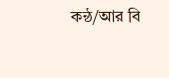কন্ঠ/আর বি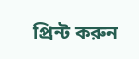প্রিন্ট করুন